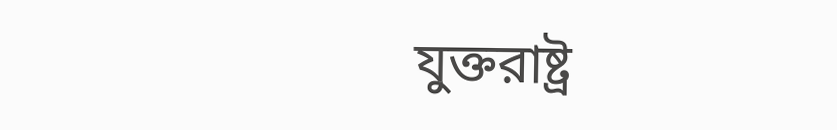যুক্তরাষ্ট্র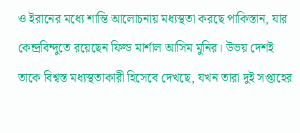ও ইরানের মধ্যে শান্তি আলোচনায় মধ্যস্থতা করছে পাকিস্তান, যার কেন্দ্রবিন্দুতে রয়েছেন ফিল্ড মার্শাল আসিম মুনির। উভয় দেশই তাকে বিশ্বস্ত মধ্যস্থতাকারী হিসেবে দেখছে, যখন তারা দুই সপ্তাহের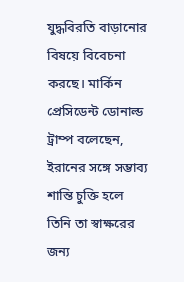যুদ্ধবিরতি বাড়ানোর বিষয়ে বিবেচনা করছে। মার্কিন প্রেসিডেন্ট ডোনাল্ড ট্রাম্প বলেছেন, ইরানের সঙ্গে সম্ভাব্য শান্তি চুক্তি হলে তিনি তা স্বাক্ষরের জন্য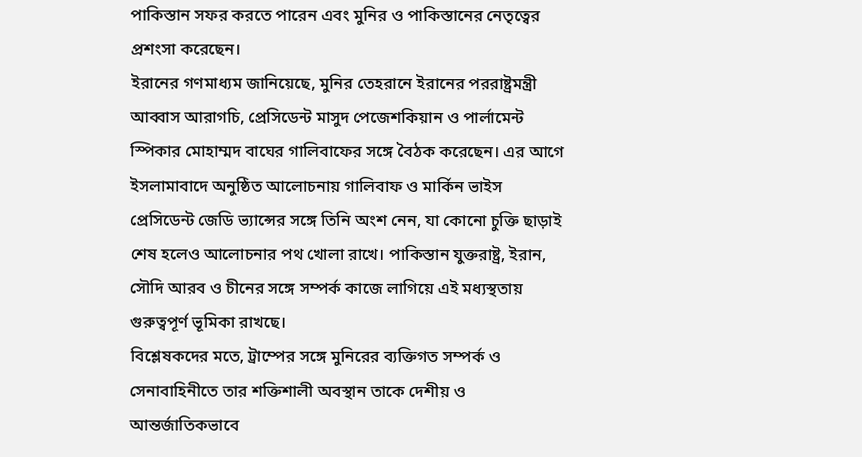পাকিস্তান সফর করতে পারেন এবং মুনির ও পাকিস্তানের নেতৃত্বের প্রশংসা করেছেন।
ইরানের গণমাধ্যম জানিয়েছে, মুনির তেহরানে ইরানের পররাষ্ট্রমন্ত্রী আব্বাস আরাগচি, প্রেসিডেন্ট মাসুদ পেজেশকিয়ান ও পার্লামেন্ট স্পিকার মোহাম্মদ বাঘের গালিবাফের সঙ্গে বৈঠক করেছেন। এর আগে ইসলামাবাদে অনুষ্ঠিত আলোচনায় গালিবাফ ও মার্কিন ভাইস প্রেসিডেন্ট জেডি ভ্যান্সের সঙ্গে তিনি অংশ নেন, যা কোনো চুক্তি ছাড়াই শেষ হলেও আলোচনার পথ খোলা রাখে। পাকিস্তান যুক্তরাষ্ট্র, ইরান, সৌদি আরব ও চীনের সঙ্গে সম্পর্ক কাজে লাগিয়ে এই মধ্যস্থতায় গুরুত্বপূর্ণ ভূমিকা রাখছে।
বিশ্লেষকদের মতে, ট্রাম্পের সঙ্গে মুনিরের ব্যক্তিগত সম্পর্ক ও সেনাবাহিনীতে তার শক্তিশালী অবস্থান তাকে দেশীয় ও আন্তর্জাতিকভাবে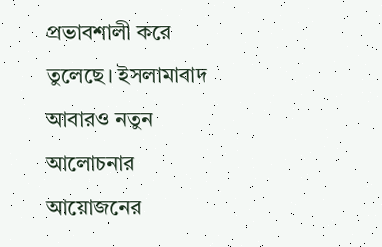প্রভাবশালী করে তুলেছে। ইসলামাবাদ আবারও নতুন আলোচনার আয়োজনের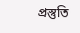প্রস্তুতি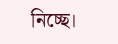নিচ্ছে।